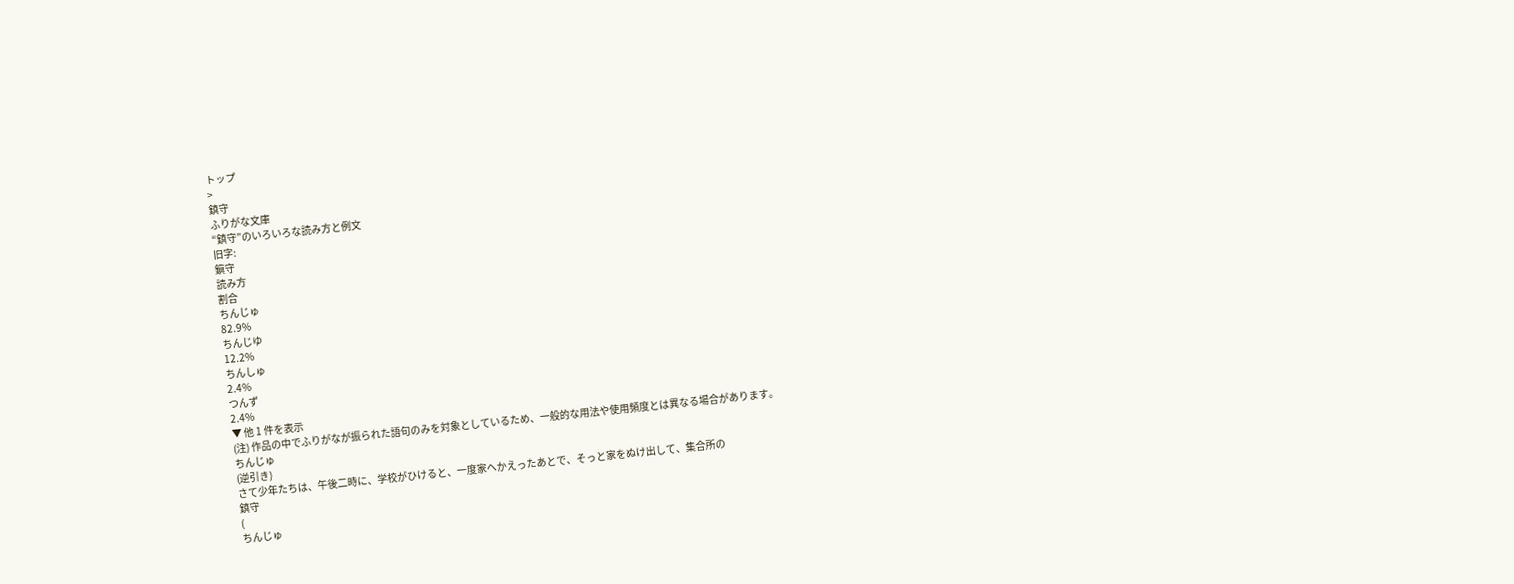トップ
>
鎮守
ふりがな文庫
“鎮守”のいろいろな読み方と例文
旧字:
鎭守
読み方
割合
ちんじゅ
82.9%
ちんじゆ
12.2%
ちんしゅ
2.4%
つんず
2.4%
▼ 他 1 件を表示
(注) 作品の中でふりがなが振られた語句のみを対象としているため、一般的な用法や使用頻度とは異なる場合があります。
ちんじゅ
(逆引き)
さて少年たちは、午後二時に、学校がひけると、一度家へかえったあとで、そっと家をぬけ出して、集合所の
鎮守
(
ちんじゅ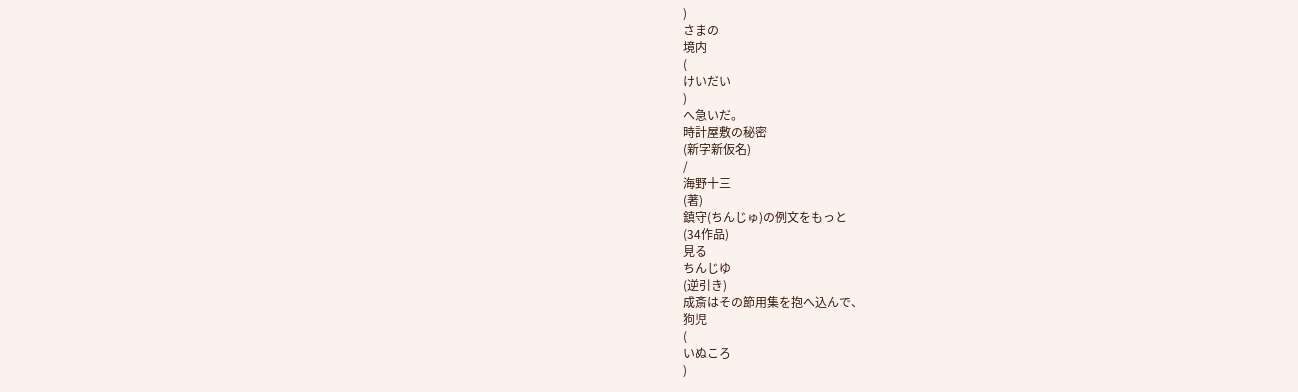)
さまの
境内
(
けいだい
)
へ急いだ。
時計屋敷の秘密
(新字新仮名)
/
海野十三
(著)
鎮守(ちんじゅ)の例文をもっと
(34作品)
見る
ちんじゆ
(逆引き)
成斎はその節用集を抱へ込んで、
狗児
(
いぬころ
)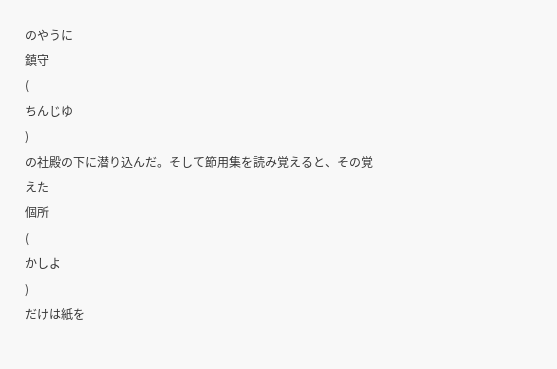のやうに
鎮守
(
ちんじゆ
)
の社殿の下に潜り込んだ。そして節用集を読み覚えると、その覚えた
個所
(
かしよ
)
だけは紙を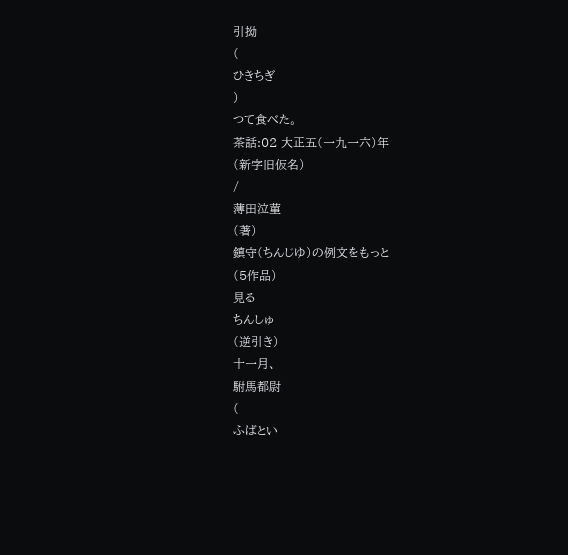引拗
(
ひきちぎ
)
つて食べた。
茶話:02 大正五(一九一六)年
(新字旧仮名)
/
薄田泣菫
(著)
鎮守(ちんじゆ)の例文をもっと
(5作品)
見る
ちんしゅ
(逆引き)
十一月、
駙馬都尉
(
ふばとい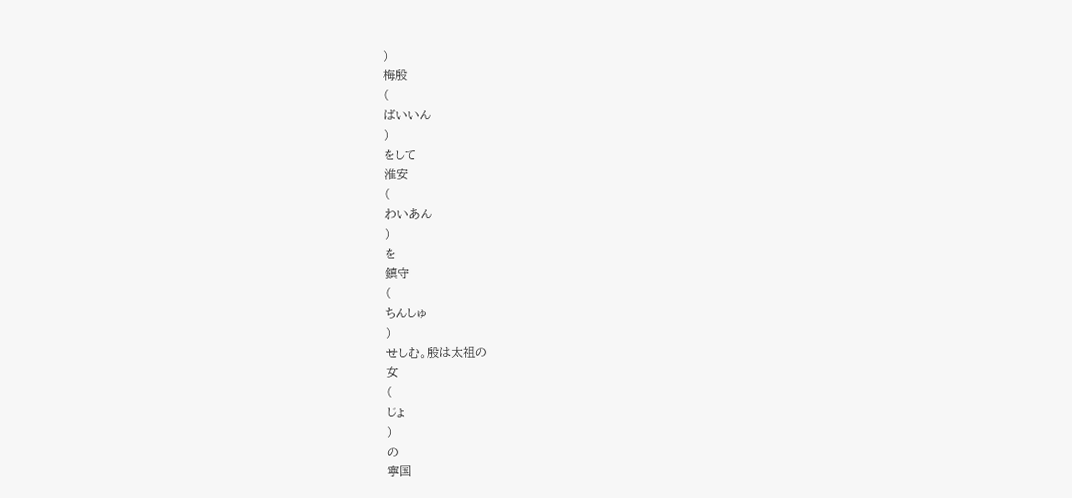)
梅殷
(
ばいいん
)
をして
淮安
(
わいあん
)
を
鎮守
(
ちんしゅ
)
せしむ。殷は太祖の
女
(
じょ
)
の
寧国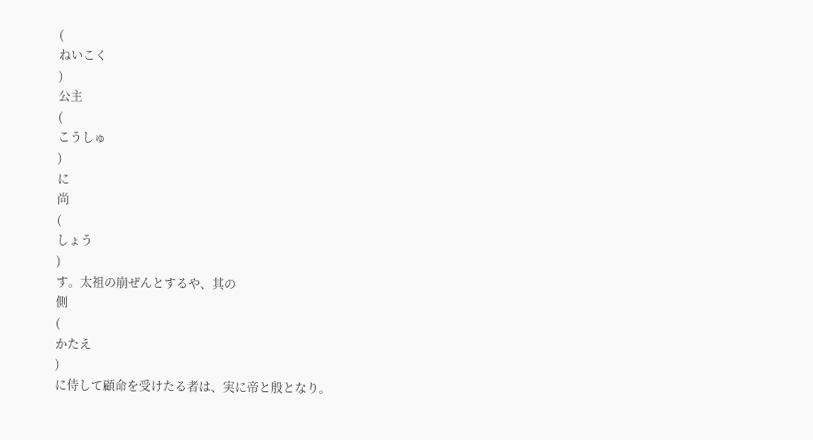(
ねいこく
)
公主
(
こうしゅ
)
に
尚
(
しょう
)
す。太祖の崩ぜんとするや、其の
側
(
かたえ
)
に侍して顧命を受けたる者は、実に帝と殷となり。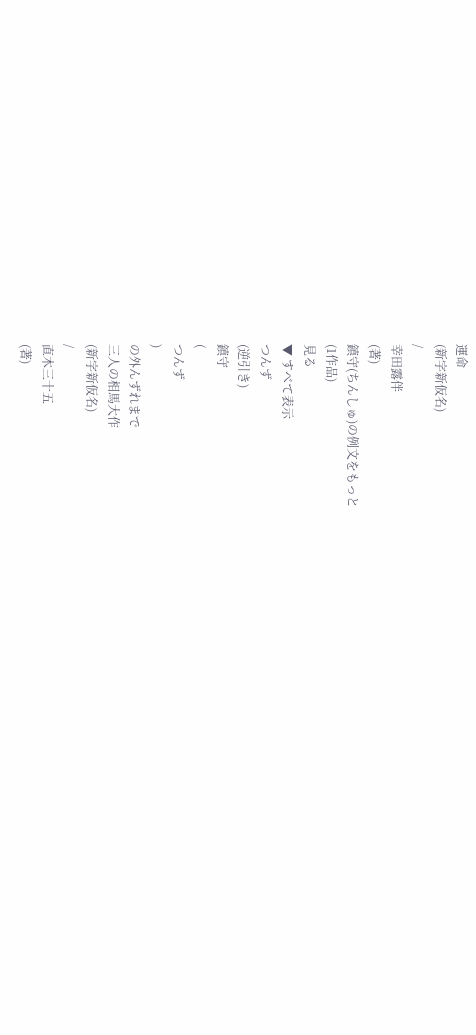運命
(新字新仮名)
/
幸田露伴
(著)
鎮守(ちんしゅ)の例文をもっと
(1作品)
見る
▼ すべて表示
つんず
(逆引き)
鎮守
(
つんず
)
の外んずれまで
三人の相馬大作
(新字新仮名)
/
直木三十五
(著)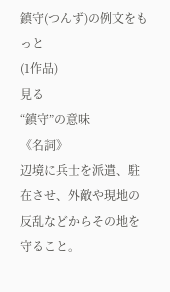鎮守(つんず)の例文をもっと
(1作品)
見る
“鎮守”の意味
《名詞》
辺境に兵士を派遣、駐在させ、外敵や現地の反乱などからその地を守ること。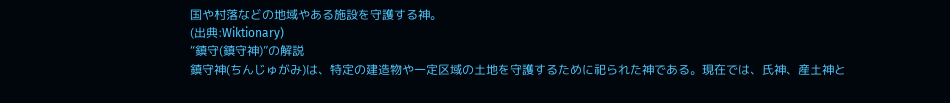国や村落などの地域やある施設を守護する神。
(出典:Wiktionary)
“鎮守(鎮守神)”の解説
鎮守神(ちんじゅがみ)は、特定の建造物や一定区域の土地を守護するために祀られた神である。現在では、氏神、産土神と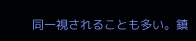同一視されることも多い。鎮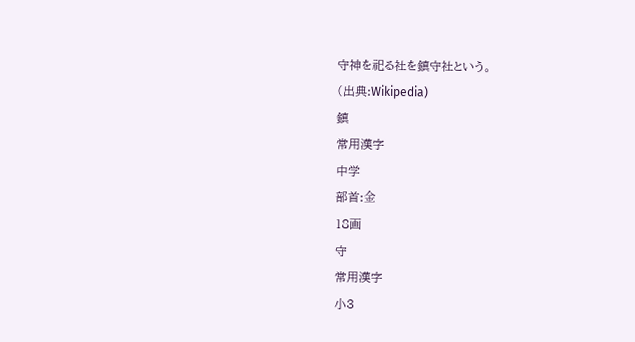守神を祀る社を鎮守社という。
(出典:Wikipedia)
鎮
常用漢字
中学
部首:⾦
18画
守
常用漢字
小3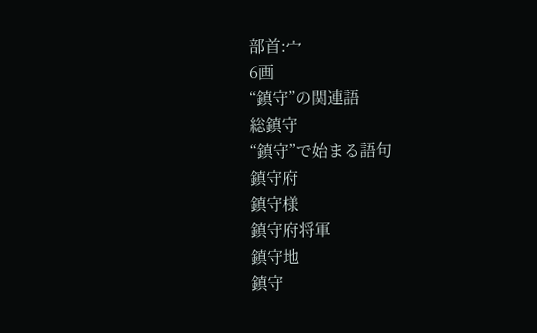部首:⼧
6画
“鎮守”の関連語
総鎮守
“鎮守”で始まる語句
鎮守府
鎮守様
鎮守府将軍
鎮守地
鎮守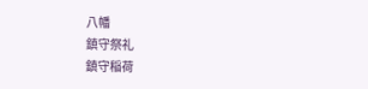八幡
鎮守祭礼
鎮守稲荷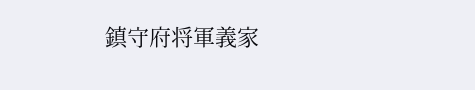鎮守府将軍義家